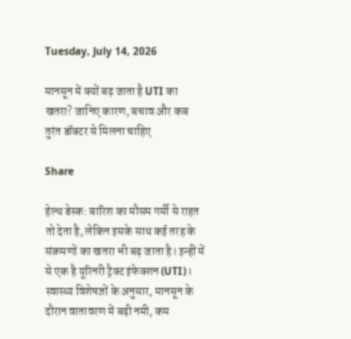Tuesday, July 14, 2026

मानसून में क्यों बढ़ जाता है UTI का खतरा? जानिए कारण, बचाव और कब तुरंत डॉक्टर से मिलना चाहिए

Share

हेल्थ डेस्क: बारिश का मौसम गर्मी से राहत तो देता है, लेकिन इसके साथ कई तरह के संक्रमणों का खतरा भी बढ़ जाता है। इन्हीं में से एक है यूरिनरी ट्रैक्ट इंफेक्शन (UTI)। स्वास्थ्य विशेषज्ञों के अनुसार, मानसून के दौरान वातावरण में बढ़ी नमी, कम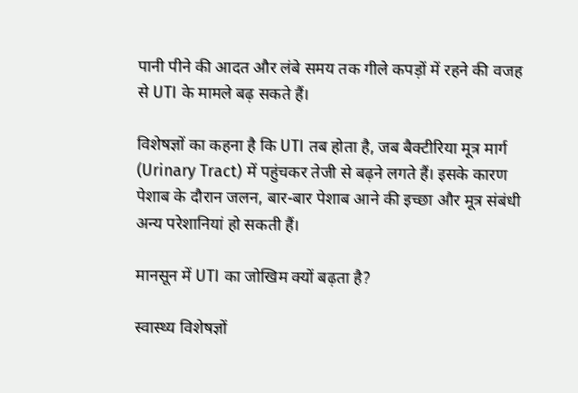पानी पीने की आदत और लंबे समय तक गीले कपड़ों में रहने की वजह से UTI के मामले बढ़ सकते हैं।

विशेषज्ञों का कहना है कि UTI तब होता है, जब बैक्टीरिया मूत्र मार्ग (Urinary Tract) में पहुंचकर तेजी से बढ़ने लगते हैं। इसके कारण पेशाब के दौरान जलन, बार-बार पेशाब आने की इच्छा और मूत्र संबंधी अन्य परेशानियां हो सकती हैं।

मानसून में UTI का जोखिम क्यों बढ़ता है?

स्वास्थ्य विशेषज्ञों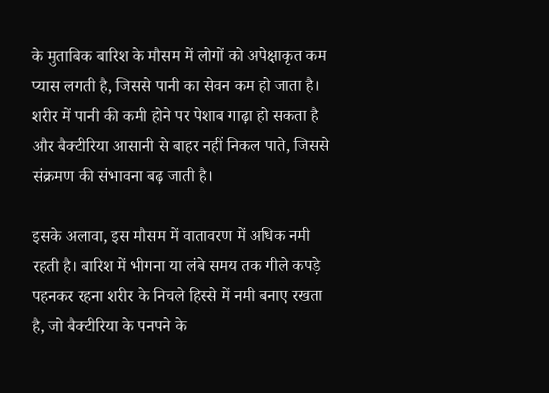के मुताबिक बारिश के मौसम में लोगों को अपेक्षाकृत कम प्यास लगती है, जिससे पानी का सेवन कम हो जाता है। शरीर में पानी की कमी होने पर पेशाब गाढ़ा हो सकता है और बैक्टीरिया आसानी से बाहर नहीं निकल पाते, जिससे संक्रमण की संभावना बढ़ जाती है।

इसके अलावा, इस मौसम में वातावरण में अधिक नमी रहती है। बारिश में भीगना या लंबे समय तक गीले कपड़े पहनकर रहना शरीर के निचले हिस्से में नमी बनाए रखता है, जो बैक्टीरिया के पनपने के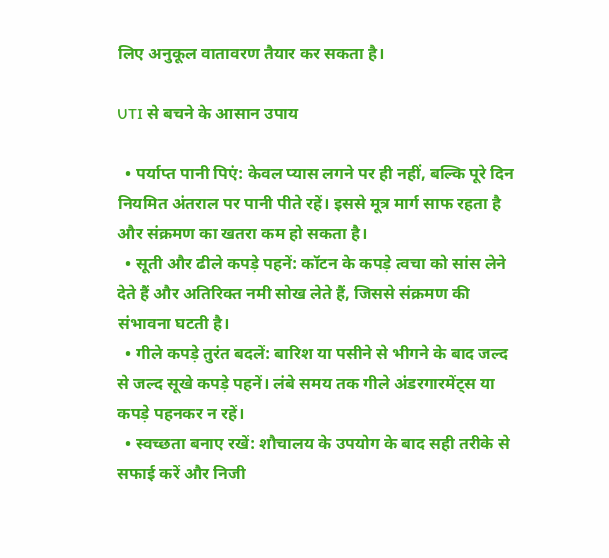लिए अनुकूल वातावरण तैयार कर सकता है।

UTI से बचने के आसान उपाय

  • पर्याप्त पानी पिएं: केवल प्यास लगने पर ही नहीं, बल्कि पूरे दिन नियमित अंतराल पर पानी पीते रहें। इससे मूत्र मार्ग साफ रहता है और संक्रमण का खतरा कम हो सकता है।
  • सूती और ढीले कपड़े पहनें: कॉटन के कपड़े त्वचा को सांस लेने देते हैं और अतिरिक्त नमी सोख लेते हैं, जिससे संक्रमण की संभावना घटती है।
  • गीले कपड़े तुरंत बदलें: बारिश या पसीने से भीगने के बाद जल्द से जल्द सूखे कपड़े पहनें। लंबे समय तक गीले अंडरगारमेंट्स या कपड़े पहनकर न रहें।
  • स्वच्छता बनाए रखें: शौचालय के उपयोग के बाद सही तरीके से सफाई करें और निजी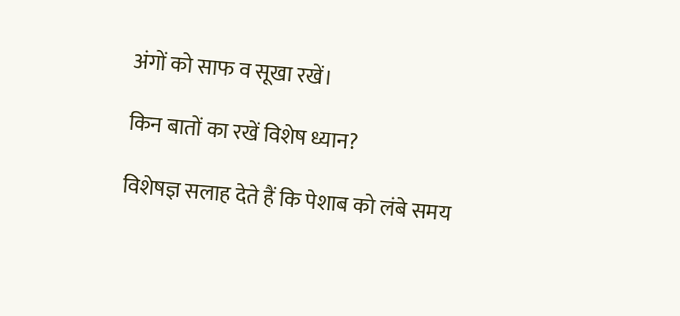अंगों को साफ व सूखा रखें।

किन बातों का रखें विशेष ध्यान?

विशेषज्ञ सलाह देते हैं कि पेशाब को लंबे समय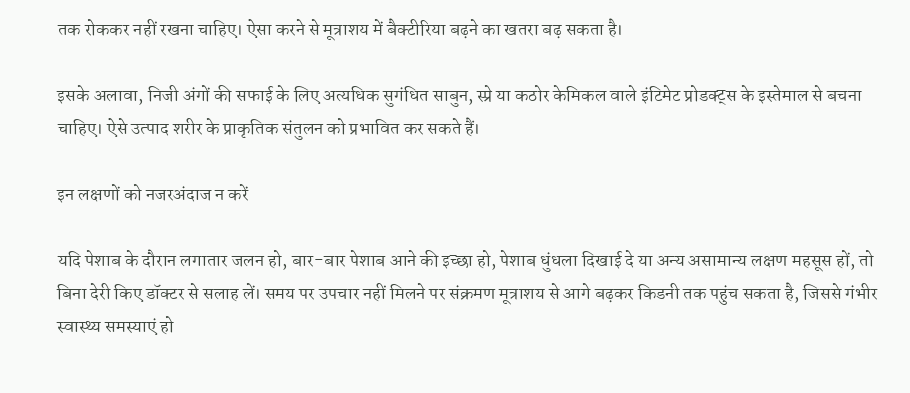तक रोककर नहीं रखना चाहिए। ऐसा करने से मूत्राशय में बैक्टीरिया बढ़ने का खतरा बढ़ सकता है।

इसके अलावा, निजी अंगों की सफाई के लिए अत्यधिक सुगंधित साबुन, स्प्रे या कठोर केमिकल वाले इंटिमेट प्रोडक्ट्स के इस्तेमाल से बचना चाहिए। ऐसे उत्पाद शरीर के प्राकृतिक संतुलन को प्रभावित कर सकते हैं।

इन लक्षणों को नजरअंदाज न करें

यदि पेशाब के दौरान लगातार जलन हो, बार-बार पेशाब आने की इच्छा हो, पेशाब धुंधला दिखाई दे या अन्य असामान्य लक्षण महसूस हों, तो बिना देरी किए डॉक्टर से सलाह लें। समय पर उपचार नहीं मिलने पर संक्रमण मूत्राशय से आगे बढ़कर किडनी तक पहुंच सकता है, जिससे गंभीर स्वास्थ्य समस्याएं हो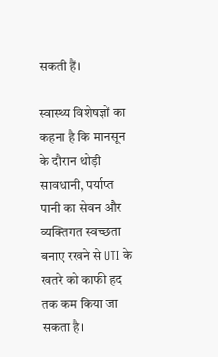सकती हैं।

स्वास्थ्य विशेषज्ञों का कहना है कि मानसून के दौरान थोड़ी सावधानी, पर्याप्त पानी का सेवन और व्यक्तिगत स्वच्छता बनाए रखने से UTI के खतरे को काफी हद तक कम किया जा सकता है।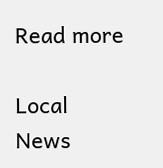Read more

Local News